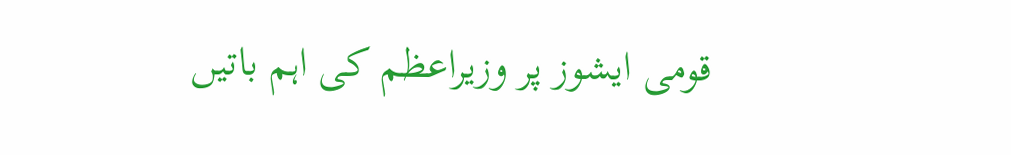قومی ایشوز پر وزیراعظم کی اہم باتیں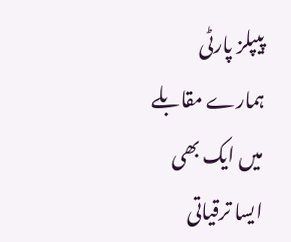پیپلز پارٹی ہمارے مقابلے میں ایک بھی ایسا ترقیاتی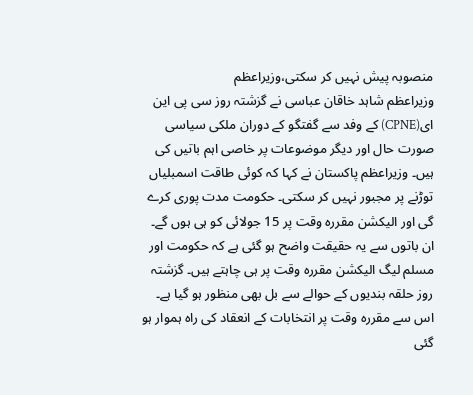منصوبہ پیش نہیں کر سکتی،وزیراعظم
وزیراعظم شاہد خاقان عباسی نے گزشتہ روز سی پی این ای(CPNE) کے وفد سے گفتگو کے دوران ملکی سیاسی صورت حال اور دیگر موضوعات پر خاصی اہم باتیں کی ہیں۔ وزیراعظم پاکستان نے کہا کہ کوئی طاقت اسمبلیاں توڑنے پر مجبور نہیں کر سکتی۔ حکومت مدت پوری کرے گی اور الیکشن مقررہ وقت پر 15 جولائی کو ہی ہوں گے۔ ان باتوں سے یہ حقیقت واضح ہو گئی ہے کہ حکومت اور مسلم لیگ الیکشن مقررہ وقت پر ہی چاہتے ہیں۔ گزشتہ روز حلقہ بندیوں کے حوالے سے بل بھی منظور ہو گیا ہے۔ اس سے مقررہ وقت پر انتخابات کے انعقاد کی راہ ہموار ہو گئی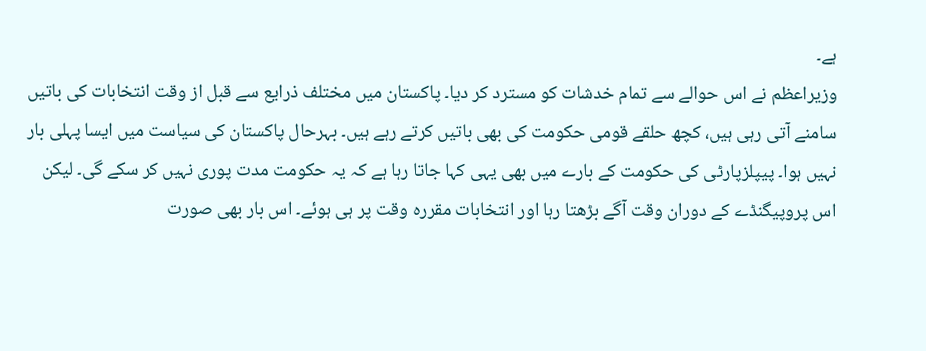ہے۔
وزیراعظم نے اس حوالے سے تمام خدشات کو مسترد کر دیا۔ پاکستان میں مختلف ذرایع سے قبل از وقت انتخابات کی باتیں سامنے آتی رہی ہیں، کچھ حلقے قومی حکومت کی بھی باتیں کرتے رہے ہیں۔ بہرحال پاکستان کی سیاست میں ایسا پہلی بار نہیں ہوا۔ پیپلزپارٹی کی حکومت کے بارے میں بھی یہی کہا جاتا رہا ہے کہ یہ حکومت مدت پوری نہیں کر سکے گی۔ لیکن اس پروپیگنڈے کے دوران وقت آگے بڑھتا رہا اور انتخابات مقررہ وقت پر ہی ہوئے۔ اس بار بھی صورت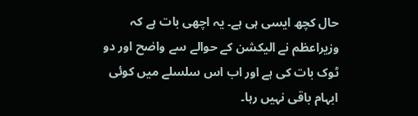حال کچھ ایسی ہی ہے۔ یہ اچھی بات ہے کہ وزیراعظم نے الیکشن کے حوالے سے واضح اور دو ٹوک بات کی ہے اور اب اس سلسلے میں کوئی ابہام باقی نہیں رہا۔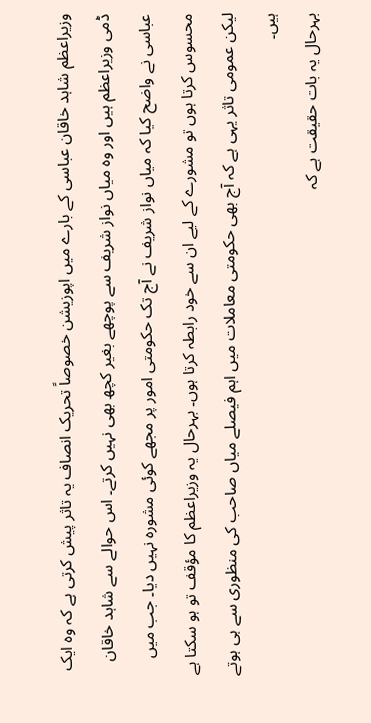وزیراعظم شاہد خاقان عباسی کے بارے میں اپوزیشن خصوصاً تحریک انصاف یہ تاثر پیش کرتی ہے کہ وہ ایک ڈمی وزیراعظم ہیں اور وہ میاں نواز شریف سے پوچھے بغیر کچھ بھی نہیں کرتے۔ اس حوالے سے شاہد خاقان عباسی نے واضح کیا کہ میاں نواز شریف نے آج تک حکومتی امور پر مجھے کوئی مشورہ نہیں دیا۔ جب میں محسوس کرتا ہوں تو مشورے کے لیے ان سے خود رابطہ کرتا ہوں۔ بہرحال یہ وزیراعظم کا مؤقف تو ہو سکتا ہے لیکن عمومی تاثر یہی ہے کہ آج بھی حکومتی معاملات میں اہم فیصلے میاں صاحب کی منظوری سے ہی ہوتے ہیں۔
بہرحال یہ بات حقیقت ہے کہ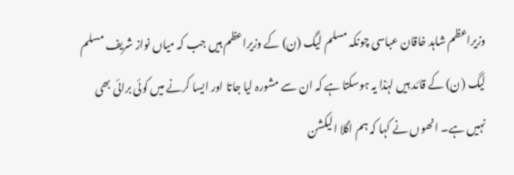وزیراعظم شاہد خاقان عباسی چونکہ مسلم لیگ (ن) کے وزیراعظم ہیں جب کہ میاں نواز شریف مسلم لیگ (ن) کے قائد ہیں لہٰذا یہ ہوسکتا ہے کہ ان سے مشورہ لیا جاتا اور ایسا کرنے میں کوئی برائی بھی نہیں ہے۔ انھوں نے کہا کہ ہم اگلا الیکشن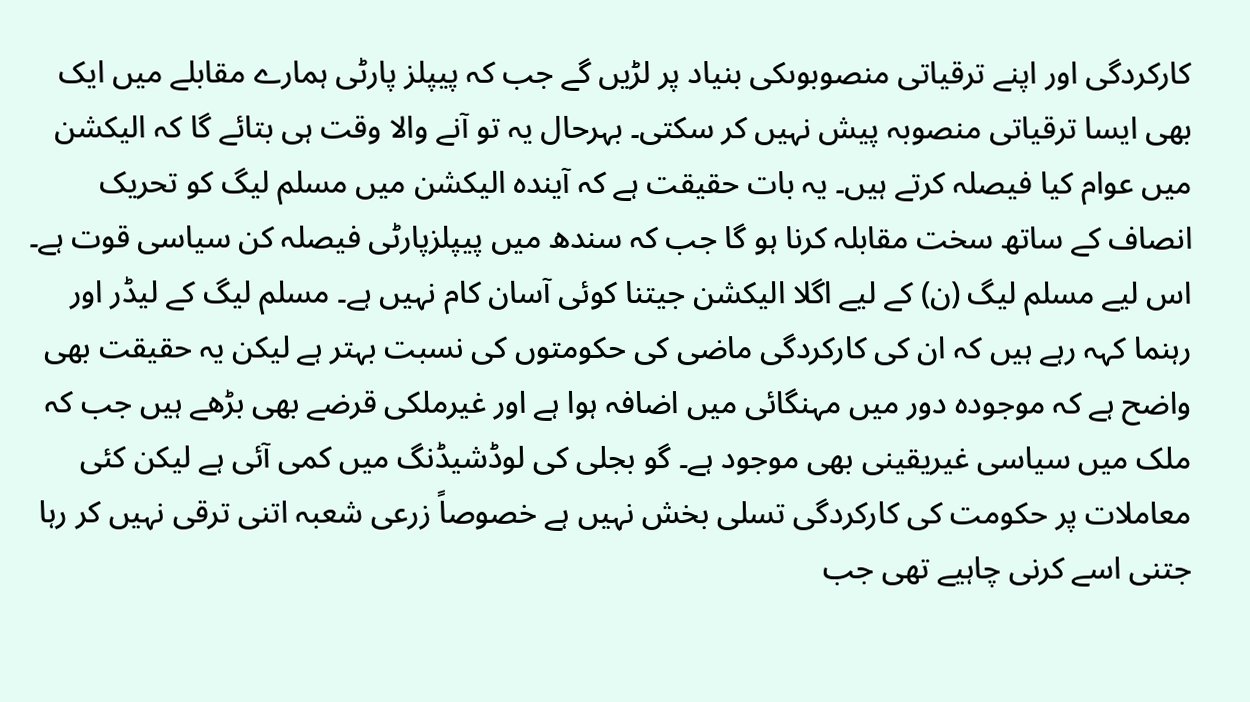کارکردگی اور اپنے ترقیاتی منصوبوںکی بنیاد پر لڑیں گے جب کہ پیپلز پارٹی ہمارے مقابلے میں ایک بھی ایسا ترقیاتی منصوبہ پیش نہیں کر سکتی۔ بہرحال یہ تو آنے والا وقت ہی بتائے گا کہ الیکشن میں عوام کیا فیصلہ کرتے ہیں۔ یہ بات حقیقت ہے کہ آیندہ الیکشن میں مسلم لیگ کو تحریک انصاف کے ساتھ سخت مقابلہ کرنا ہو گا جب کہ سندھ میں پیپلزپارٹی فیصلہ کن سیاسی قوت ہے۔
اس لیے مسلم لیگ (ن) کے لیے اگلا الیکشن جیتنا کوئی آسان کام نہیں ہے۔ مسلم لیگ کے لیڈر اور رہنما کہہ رہے ہیں کہ ان کی کارکردگی ماضی کی حکومتوں کی نسبت بہتر ہے لیکن یہ حقیقت بھی واضح ہے کہ موجودہ دور میں مہنگائی میں اضافہ ہوا ہے اور غیرملکی قرضے بھی بڑھے ہیں جب کہ ملک میں سیاسی غیریقینی بھی موجود ہے۔ گو بجلی کی لوڈشیڈنگ میں کمی آئی ہے لیکن کئی معاملات پر حکومت کی کارکردگی تسلی بخش نہیں ہے خصوصاً زرعی شعبہ اتنی ترقی نہیں کر رہا جتنی اسے کرنی چاہیے تھی جب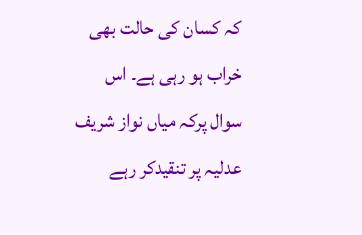کہ کسان کی حالت بھی خراب ہو رہی ہے۔ اس سوال پرکہ میاں نواز شریف عدلیہ پر تنقیدکر رہے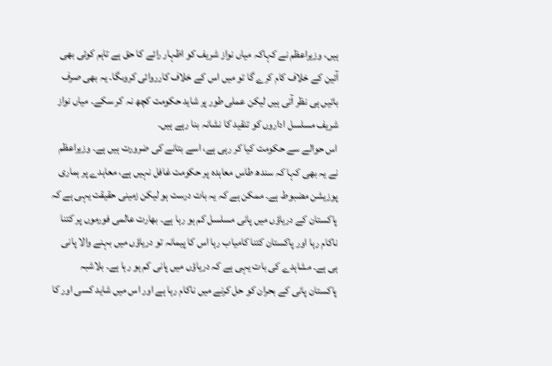ہیں، وزیراعظم نے کہاکہ میاں نواز شریف کو اظہار رائے کا حق ہے تاہم کوئی بھی آئین کے خلاف کام کرے گا تو میں اس کے خلاف کارروائی کروںگا۔ یہ بھی صرف باتیں ہی نظر آتی ہیں لیکن عملی طور پر شاید حکومت کچھ نہ کر سکے۔ میاں نواز شریف مسلسل اداروں کو تنقید کا نشانہ بنا رہے ہیں۔
اس حوالے سے حکومت کیا کر رہی ہے، اسے بتانے کی ضرورت ہیں ہے۔ وزیراعظم نے یہ بھی کہا کہ سندھ طاس معاہدہ پر حکومت غافل نہیں ہے، معاہدے پر ہماری پوزیشن مضبوط ہے۔ ممکن ہے کہ یہ بات درست ہو لیکن زمینی حقیقت یہی ہے کہ پاکستان کے دریاؤں میں پانی مسلسل کم ہو رہا ہے۔ بھارت عالمی فورموں پر کتنا ناکام رہا اور پاکستان کتنا کامیاب رہا اس کا پیمانہ تو دریاؤں میں بہنے والا پانی ہی ہے۔ مشاہدے کی بات یہی ہے کہ دریاؤں میں پانی کم ہو رہا ہے۔ بلاشبہ پاکستان پانی کے بحران کو حل کرنے میں ناکام رہا ہے اور اس میں شاید کسی اور کا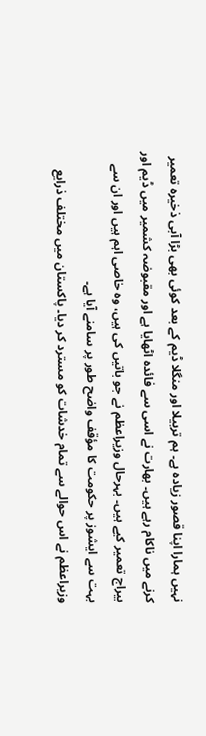نہیں ہمارا اپنا قصور زیادہ ہے۔ ہم تربیلا اور منگلا ڈیم کے بعد کوئی بھی بڑا آبی ذخیرہ تعمیر کرنے میں ناکام رہے ہیں۔ بھارت نے اسی سے فائدہ اٹھایا ہے اور مقبوضہ کشمیر میں ڈیم اور بیراج تعمیر کیے ہیں۔ بہرحال وزیراعظم نے جو باتیں کی ہیں، وہ خاصی اہم ہیں اور ان سے بہت سے ایشوز پر حکومت کا مؤقف واضح طور پر سامنے آیا ہے۔
وزیراعظم نے اس حوالے سے تمام خدشات کو مسترد کر دیا۔ پاکستان میں مختلف ذرایع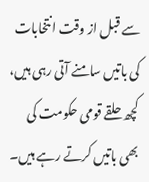سے قبل از وقت انتخابات کی باتیں سامنے آتی رہی ہیں، کچھ حلقے قومی حکومت کی بھی باتیں کرتے رہے ہیں۔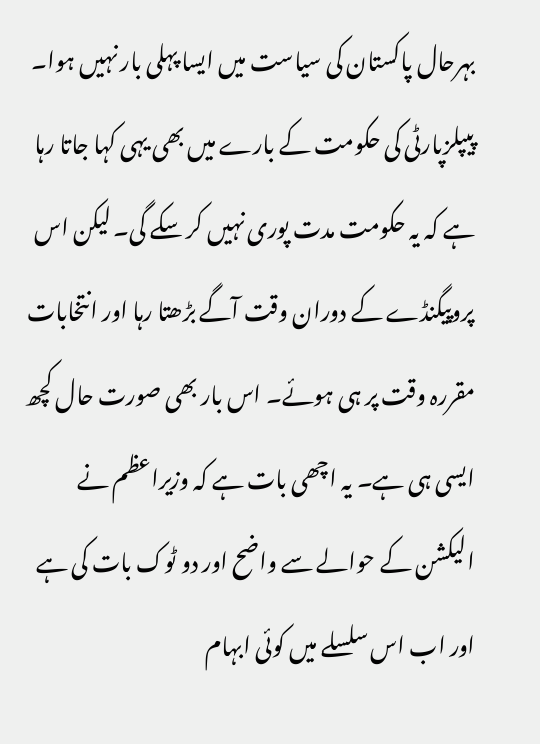بہرحال پاکستان کی سیاست میں ایسا پہلی بار نہیں ہوا۔ پیپلزپارٹی کی حکومت کے بارے میں بھی یہی کہا جاتا رہا ہے کہ یہ حکومت مدت پوری نہیں کر سکے گی۔ لیکن اس پروپیگنڈے کے دوران وقت آگے بڑھتا رہا اور انتخابات مقررہ وقت پر ہی ہوئے۔ اس بار بھی صورت حال کچھ ایسی ہی ہے۔ یہ اچھی بات ہے کہ وزیراعظم نے الیکشن کے حوالے سے واضح اور دو ٹوک بات کی ہے اور اب اس سلسلے میں کوئی ابہام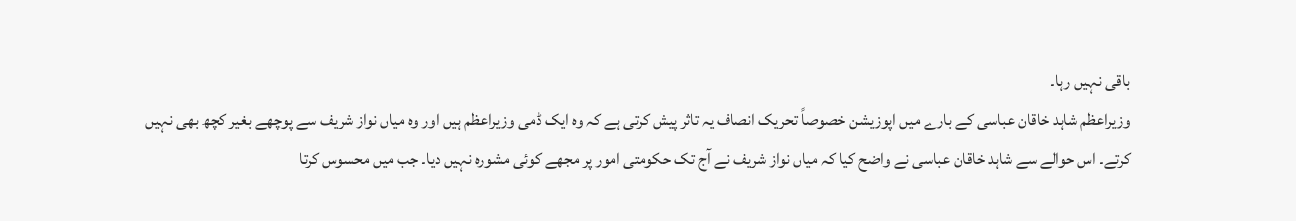باقی نہیں رہا۔
وزیراعظم شاہد خاقان عباسی کے بارے میں اپوزیشن خصوصاً تحریک انصاف یہ تاثر پیش کرتی ہے کہ وہ ایک ڈمی وزیراعظم ہیں اور وہ میاں نواز شریف سے پوچھے بغیر کچھ بھی نہیں کرتے۔ اس حوالے سے شاہد خاقان عباسی نے واضح کیا کہ میاں نواز شریف نے آج تک حکومتی امور پر مجھے کوئی مشورہ نہیں دیا۔ جب میں محسوس کرتا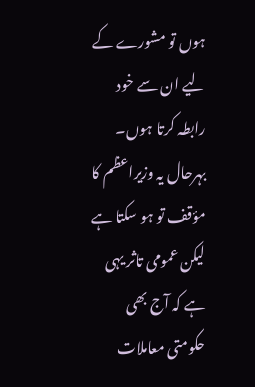ہوں تو مشورے کے لیے ان سے خود رابطہ کرتا ہوں۔ بہرحال یہ وزیراعظم کا مؤقف تو ہو سکتا ہے لیکن عمومی تاثر یہی ہے کہ آج بھی حکومتی معاملات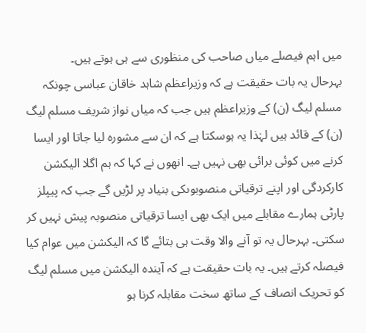میں اہم فیصلے میاں صاحب کی منظوری سے ہی ہوتے ہیں۔
بہرحال یہ بات حقیقت ہے کہ وزیراعظم شاہد خاقان عباسی چونکہ مسلم لیگ (ن) کے وزیراعظم ہیں جب کہ میاں نواز شریف مسلم لیگ (ن) کے قائد ہیں لہٰذا یہ ہوسکتا ہے کہ ان سے مشورہ لیا جاتا اور ایسا کرنے میں کوئی برائی بھی نہیں ہے۔ انھوں نے کہا کہ ہم اگلا الیکشن کارکردگی اور اپنے ترقیاتی منصوبوںکی بنیاد پر لڑیں گے جب کہ پیپلز پارٹی ہمارے مقابلے میں ایک بھی ایسا ترقیاتی منصوبہ پیش نہیں کر سکتی۔ بہرحال یہ تو آنے والا وقت ہی بتائے گا کہ الیکشن میں عوام کیا فیصلہ کرتے ہیں۔ یہ بات حقیقت ہے کہ آیندہ الیکشن میں مسلم لیگ کو تحریک انصاف کے ساتھ سخت مقابلہ کرنا ہو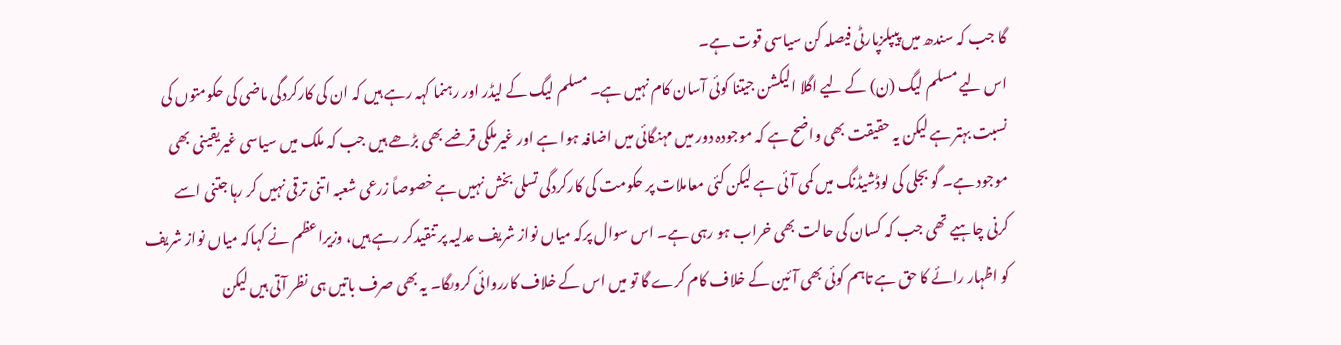گا جب کہ سندھ میں پیپلزپارٹی فیصلہ کن سیاسی قوت ہے۔
اس لیے مسلم لیگ (ن) کے لیے اگلا الیکشن جیتنا کوئی آسان کام نہیں ہے۔ مسلم لیگ کے لیڈر اور رہنما کہہ رہے ہیں کہ ان کی کارکردگی ماضی کی حکومتوں کی نسبت بہتر ہے لیکن یہ حقیقت بھی واضح ہے کہ موجودہ دور میں مہنگائی میں اضافہ ہوا ہے اور غیرملکی قرضے بھی بڑھے ہیں جب کہ ملک میں سیاسی غیریقینی بھی موجود ہے۔ گو بجلی کی لوڈشیڈنگ میں کمی آئی ہے لیکن کئی معاملات پر حکومت کی کارکردگی تسلی بخش نہیں ہے خصوصاً زرعی شعبہ اتنی ترقی نہیں کر رہا جتنی اسے کرنی چاہیے تھی جب کہ کسان کی حالت بھی خراب ہو رہی ہے۔ اس سوال پرکہ میاں نواز شریف عدلیہ پر تنقیدکر رہے ہیں، وزیراعظم نے کہاکہ میاں نواز شریف کو اظہار رائے کا حق ہے تاہم کوئی بھی آئین کے خلاف کام کرے گا تو میں اس کے خلاف کارروائی کروںگا۔ یہ بھی صرف باتیں ہی نظر آتی ہیں لیکن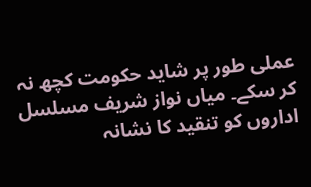عملی طور پر شاید حکومت کچھ نہ کر سکے۔ میاں نواز شریف مسلسل اداروں کو تنقید کا نشانہ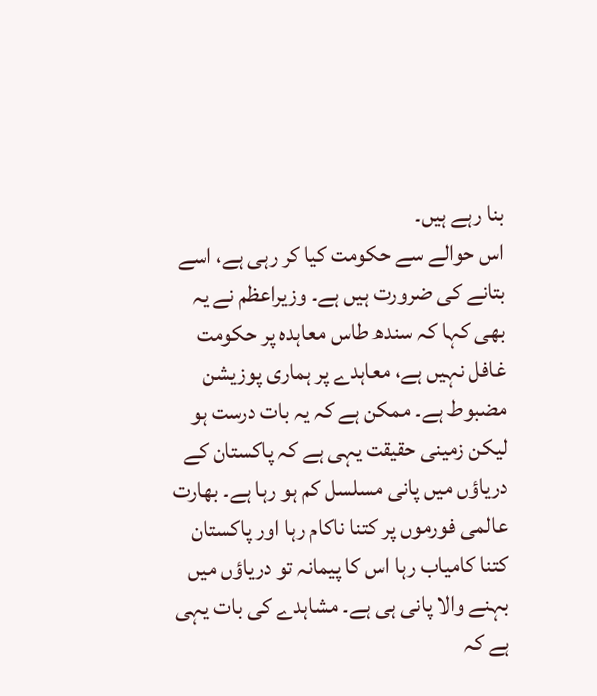بنا رہے ہیں۔
اس حوالے سے حکومت کیا کر رہی ہے، اسے بتانے کی ضرورت ہیں ہے۔ وزیراعظم نے یہ بھی کہا کہ سندھ طاس معاہدہ پر حکومت غافل نہیں ہے، معاہدے پر ہماری پوزیشن مضبوط ہے۔ ممکن ہے کہ یہ بات درست ہو لیکن زمینی حقیقت یہی ہے کہ پاکستان کے دریاؤں میں پانی مسلسل کم ہو رہا ہے۔ بھارت عالمی فورموں پر کتنا ناکام رہا اور پاکستان کتنا کامیاب رہا اس کا پیمانہ تو دریاؤں میں بہنے والا پانی ہی ہے۔ مشاہدے کی بات یہی ہے کہ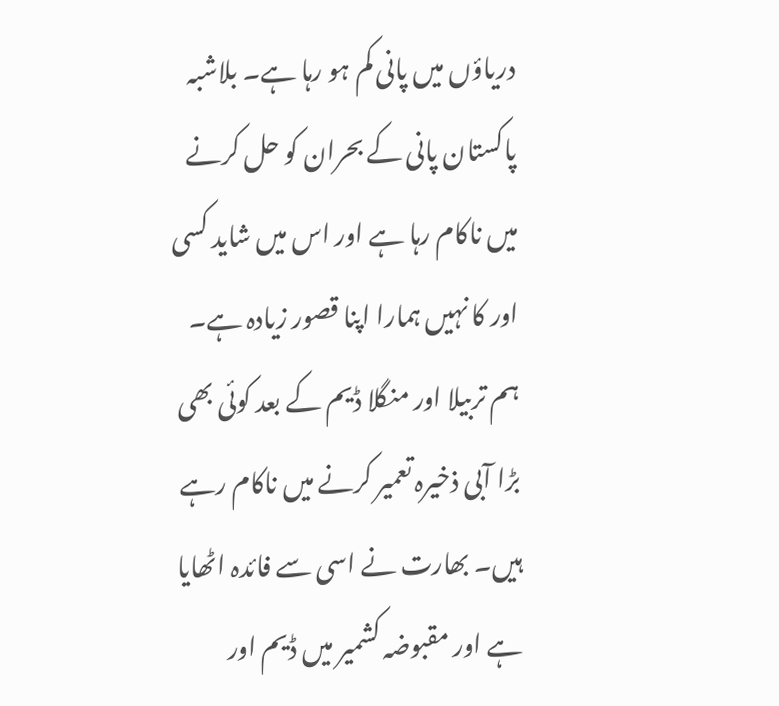دریاؤں میں پانی کم ہو رہا ہے۔ بلاشبہ پاکستان پانی کے بحران کو حل کرنے میں ناکام رہا ہے اور اس میں شاید کسی اور کا نہیں ہمارا اپنا قصور زیادہ ہے۔ ہم تربیلا اور منگلا ڈیم کے بعد کوئی بھی بڑا آبی ذخیرہ تعمیر کرنے میں ناکام رہے ہیں۔ بھارت نے اسی سے فائدہ اٹھایا ہے اور مقبوضہ کشمیر میں ڈیم اور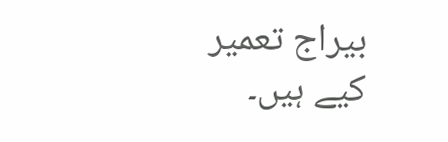بیراج تعمیر کیے ہیں۔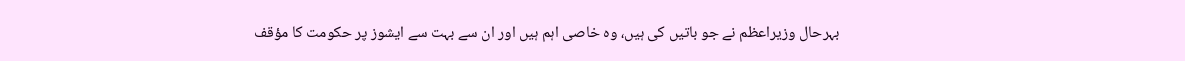بہرحال وزیراعظم نے جو باتیں کی ہیں، وہ خاصی اہم ہیں اور ان سے بہت سے ایشوز پر حکومت کا مؤقف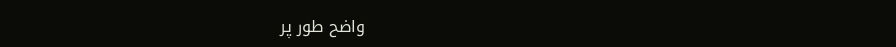واضح طور پر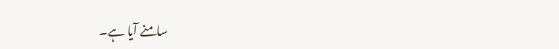سامنے آیا ہے۔